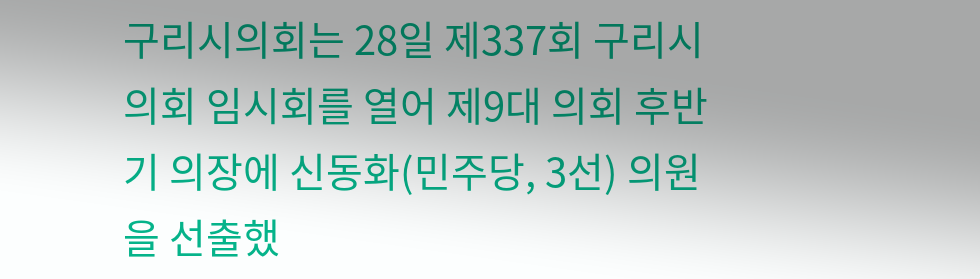구리시의회는 28일 제337회 구리시의회 임시회를 열어 제9대 의회 후반기 의장에 신동화(민주당, 3선) 의원을 선출했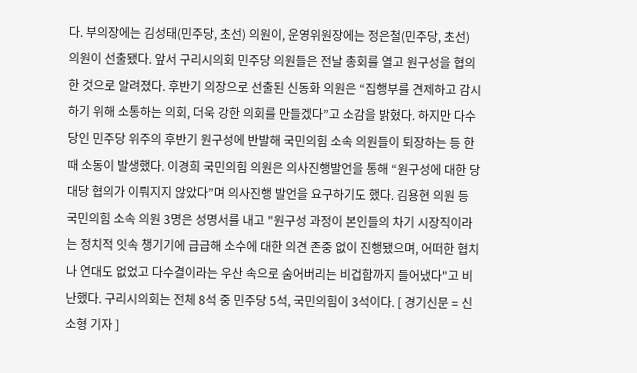다. 부의장에는 김성태(민주당, 초선) 의원이, 운영위원장에는 정은철(민주당, 초선) 의원이 선출됐다. 앞서 구리시의회 민주당 의원들은 전날 총회를 열고 원구성을 협의한 것으로 알려졌다. 후반기 의장으로 선출된 신동화 의원은 “집행부를 견제하고 감시하기 위해 소통하는 의회, 더욱 강한 의회를 만들겠다”고 소감을 밝혔다. 하지만 다수당인 민주당 위주의 후반기 원구성에 반발해 국민의힘 소속 의원들이 퇴장하는 등 한 때 소동이 발생했다. 이경희 국민의힘 의원은 의사진행발언을 통해 “원구성에 대한 당대당 협의가 이뤄지지 않았다”며 의사진행 발언을 요구하기도 했다. 김용현 의원 등 국민의힘 소속 의원 3명은 성명서를 내고 "원구성 과정이 본인들의 차기 시장직이라는 정치적 잇속 챙기기에 급급해 소수에 대한 의견 존중 없이 진행됐으며, 어떠한 협치나 연대도 없었고 다수결이라는 우산 속으로 숨어버리는 비겁함까지 들어냈다"고 비난했다. 구리시의회는 전체 8석 중 민주당 5석, 국민의힘이 3석이다. [ 경기신문 = 신소형 기자 ]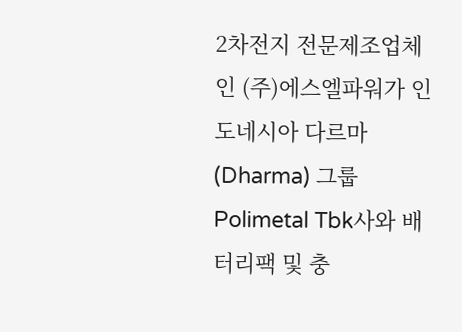2차전지 전문제조업체인 (주)에스엘파워가 인도네시아 다르마(Dharma) 그룹 Polimetal Tbk사와 배터리팩 및 충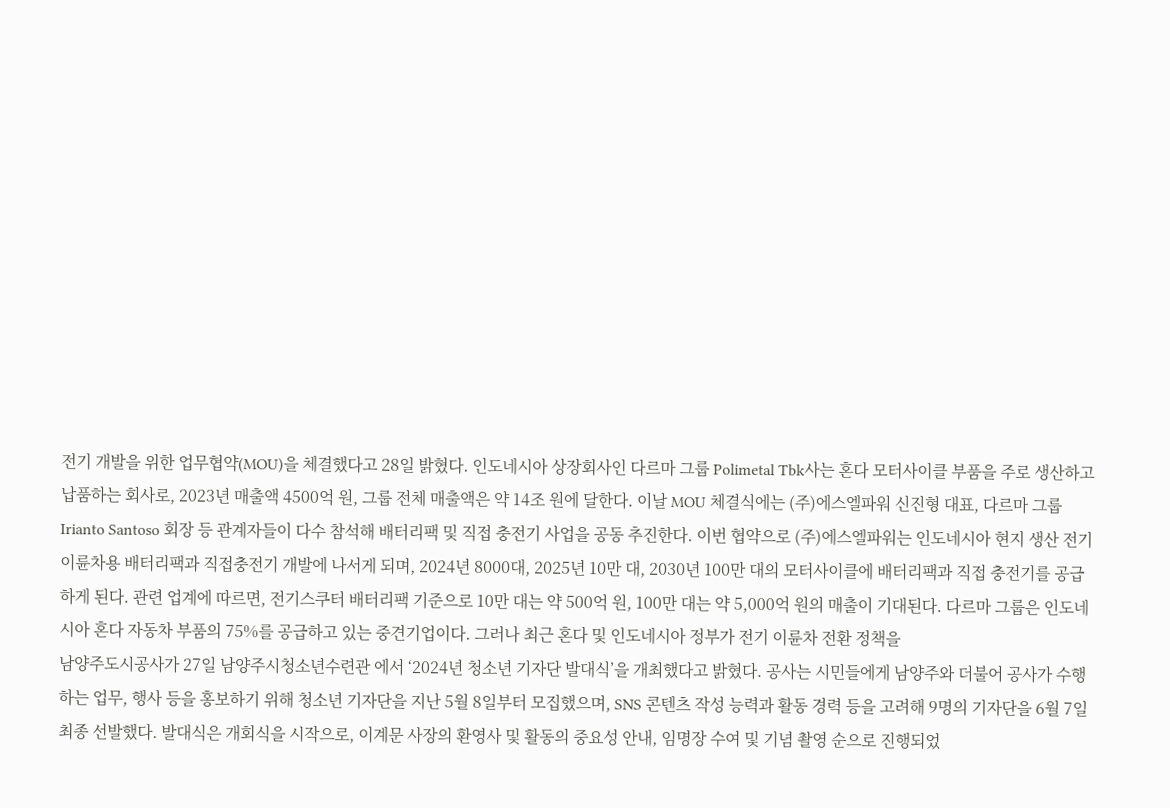전기 개발을 위한 업무협약(MOU)을 체결했다고 28일 밝혔다. 인도네시아 상장회사인 다르마 그룹 Polimetal Tbk사는 혼다 모터사이클 부품을 주로 생산하고 납품하는 회사로, 2023년 매출액 4500억 원, 그룹 전체 매출액은 약 14조 원에 달한다. 이날 MOU 체결식에는 (주)에스엘파워 신진형 대표, 다르마 그룹 Irianto Santoso 회장 등 관계자들이 다수 참석해 배터리팩 및 직접 충전기 사업을 공동 추진한다. 이번 협약으로 (주)에스엘파워는 인도네시아 현지 생산 전기 이륜차용 배터리팩과 직접충전기 개발에 나서게 되며, 2024년 8000대, 2025년 10만 대, 2030년 100만 대의 모터사이클에 배터리팩과 직접 충전기를 공급하게 된다. 관련 업계에 따르면, 전기스쿠터 배터리팩 기준으로 10만 대는 약 500억 원, 100만 대는 약 5,000억 원의 매출이 기대된다. 다르마 그룹은 인도네시아 혼다 자동차 부품의 75%를 공급하고 있는 중견기업이다. 그러나 최근 혼다 및 인도네시아 정부가 전기 이륜차 전환 정책을
남양주도시공사가 27일 남양주시청소년수련관 에서 ‘2024년 청소년 기자단 발대식’을 개최했다고 밝혔다. 공사는 시민들에게 남양주와 더불어 공사가 수행하는 업무, 행사 등을 홍보하기 위해 청소년 기자단을 지난 5월 8일부터 모집했으며, SNS 콘텐츠 작성 능력과 활동 경력 등을 고려해 9명의 기자단을 6월 7일 최종 선발했다. 발대식은 개회식을 시작으로, 이계문 사장의 환영사 및 활동의 중요성 안내, 임명장 수여 및 기념 촬영 순으로 진행되었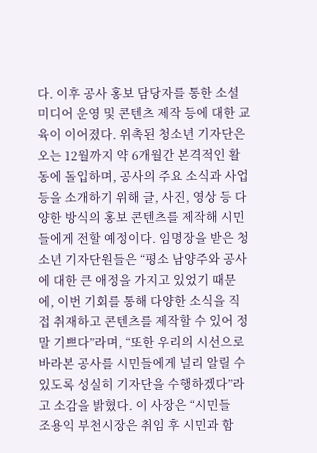다. 이후 공사 홍보 담당자를 통한 소셜미디어 운영 및 콘텐츠 제작 등에 대한 교육이 이어졌다. 위촉된 청소년 기자단은 오는 12월까지 약 6개월간 본격적인 활동에 돌입하며, 공사의 주요 소식과 사업 등을 소개하기 위해 글, 사진, 영상 등 다양한 방식의 홍보 콘텐츠를 제작해 시민들에게 전할 예정이다. 임명장을 받은 청소년 기자단원들은 “평소 남양주와 공사에 대한 큰 애정을 가지고 있었기 때문에, 이번 기회를 통해 다양한 소식을 직접 취재하고 콘텐츠를 제작할 수 있어 정말 기쁘다”라며, “또한 우리의 시선으로 바라본 공사를 시민들에게 널리 알릴 수 있도록 성실히 기자단을 수행하겠다”라고 소감을 밝혔다. 이 사장은 “시민들
조용익 부천시장은 취임 후 시민과 함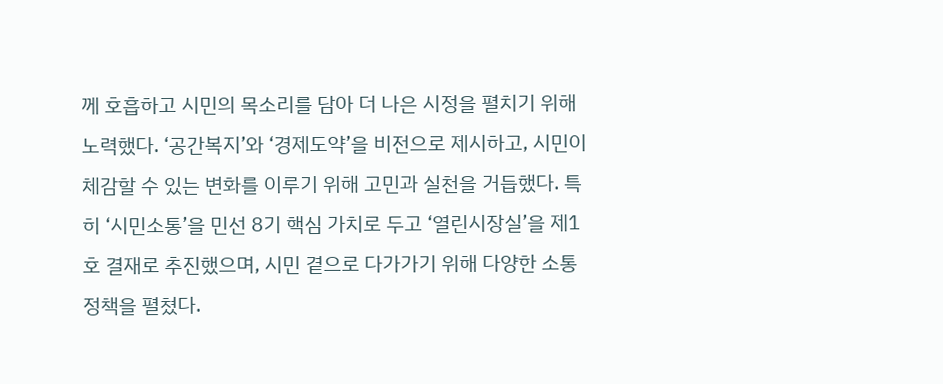께 호흡하고 시민의 목소리를 담아 더 나은 시정을 펼치기 위해 노력했다. ‘공간복지’와 ‘경제도약’을 비전으로 제시하고, 시민이 체감할 수 있는 변화를 이루기 위해 고민과 실천을 거듭했다. 특히 ‘시민소통’을 민선 8기 핵심 가치로 두고 ‘열린시장실’을 제1호 결재로 추진했으며, 시민 곁으로 다가가기 위해 다양한 소통 정책을 펼쳤다.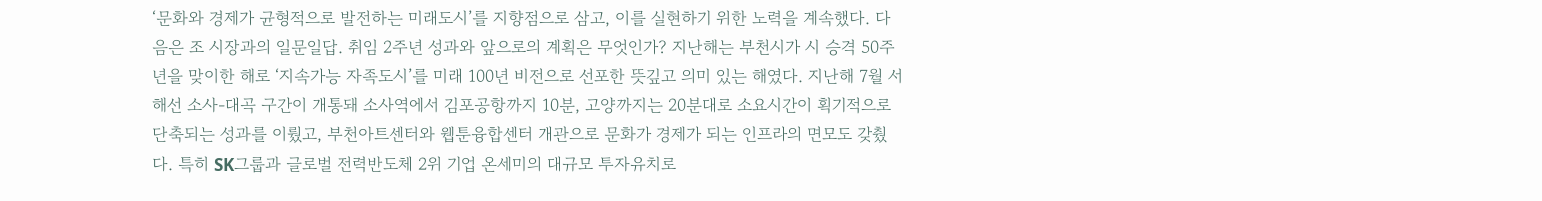‘문화와 경제가 균형적으로 발전하는 미래도시’를 지향점으로 삼고, 이를 실현하기 위한 노력을 계속했다. 다음은 조 시장과의 일문일답. 취임 2주년 성과와 앞으로의 계획은 무엇인가? 지난해는 부천시가 시 승격 50주년을 맞이한 해로 ‘지속가능 자족도시’를 미래 100년 비전으로 선포한 뜻깊고 의미 있는 해였다. 지난해 7월 서해선 소사-대곡 구간이 개통돼 소사역에서 김포공항까지 10분, 고양까지는 20분대로 소요시간이 획기적으로 단축되는 성과를 이뤘고, 부천아트센터와 웹툰융합센터 개관으로 문화가 경제가 되는 인프라의 면모도 갖췄다. 특히 SK그룹과 글로벌 전력반도체 2위 기업 온세미의 대규모 투자유치로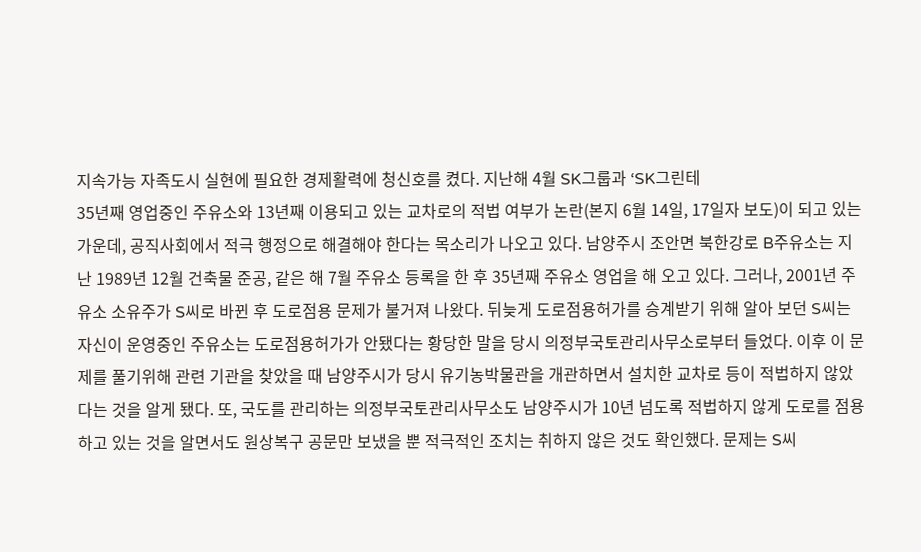지속가능 자족도시 실현에 필요한 경제활력에 청신호를 켰다. 지난해 4월 SK그룹과 ‘SK그린테
35년째 영업중인 주유소와 13년째 이용되고 있는 교차로의 적법 여부가 논란(본지 6월 14일, 17일자 보도)이 되고 있는 가운데, 공직사회에서 적극 행정으로 해결해야 한다는 목소리가 나오고 있다. 남양주시 조안면 북한강로 B주유소는 지난 1989년 12월 건축물 준공, 같은 해 7월 주유소 등록을 한 후 35년째 주유소 영업을 해 오고 있다. 그러나, 2001년 주유소 소유주가 S씨로 바뀐 후 도로점용 문제가 불거져 나왔다. 뒤늦게 도로점용허가를 승계받기 위해 알아 보던 S씨는 자신이 운영중인 주유소는 도로점용허가가 안됐다는 황당한 말을 당시 의정부국토관리사무소로부터 들었다. 이후 이 문제를 풀기위해 관련 기관을 찾았을 때 남양주시가 당시 유기농박물관을 개관하면서 설치한 교차로 등이 적법하지 않았다는 것을 알게 됐다. 또, 국도를 관리하는 의정부국토관리사무소도 남양주시가 10년 넘도록 적법하지 않게 도로를 점용 하고 있는 것을 알면서도 원상복구 공문만 보냈을 뿐 적극적인 조치는 취하지 않은 것도 확인했다. 문제는 S씨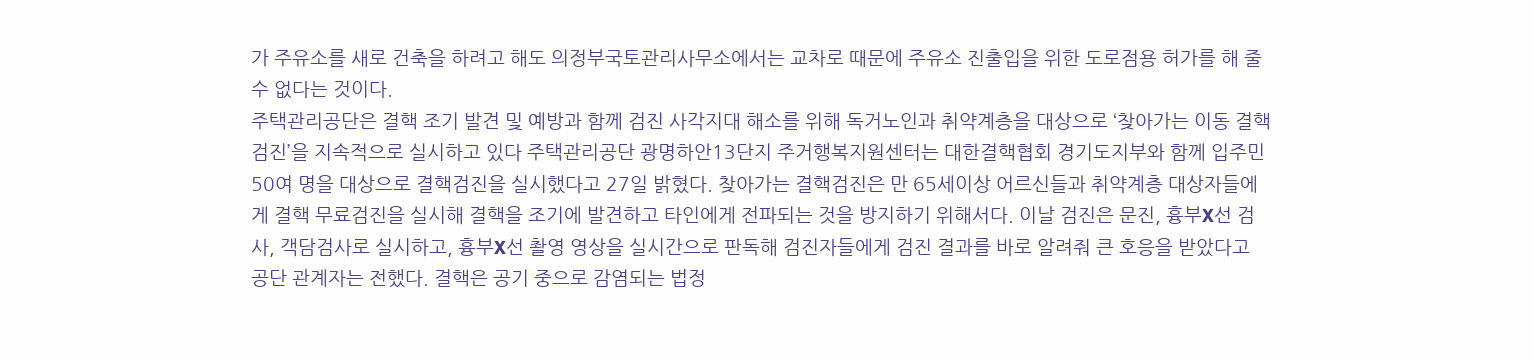가 주유소를 새로 건축을 하려고 해도 의정부국토관리사무소에서는 교차로 때문에 주유소 진출입을 위한 도로점용 허가를 해 줄 수 없다는 것이다.
주택관리공단은 결핵 조기 발견 및 예방과 함께 검진 사각지대 해소를 위해 독거노인과 취약계층을 대상으로 ‘찾아가는 이동 결핵검진’을 지속적으로 실시하고 있다 주택관리공단 광명하안13단지 주거행복지원센터는 대한결핵협회 경기도지부와 함께 입주민 50여 명을 대상으로 결핵검진을 실시했다고 27일 밝혔다. 찾아가는 결핵검진은 만 65세이상 어르신들과 취약계층 대상자들에게 결핵 무료검진을 실시해 결핵을 조기에 발견하고 타인에게 전파되는 것을 방지하기 위해서다. 이날 검진은 문진, 흉부X선 검사, 객담검사로 실시하고, 흉부X선 촬영 영상을 실시간으로 판독해 검진자들에게 검진 결과를 바로 알려줘 큰 호응을 받았다고 공단 관계자는 전했다. 결핵은 공기 중으로 감염되는 법정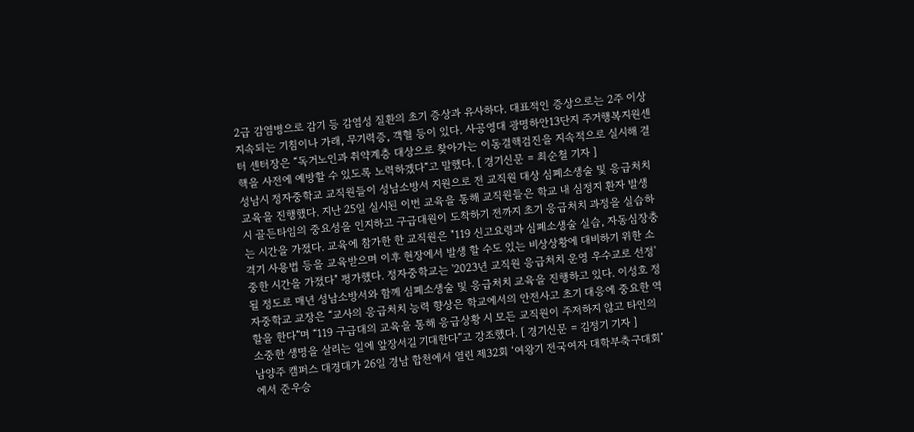2급 감염병으로 감기 등 감염성 질환의 초기 증상과 유사하다. 대표적인 증상으로는 2주 이상 지속되는 기침이나 가래, 무기력증, 객혈 등이 있다. 사공영대 광명하안13단지 주거행복지원센터 센터장은 “독거노인과 취약계층 대상으로 찾아가는 이동결핵검진을 지속적으로 실시해 결핵을 사전에 예방할 수 있도록 노력하겠다“고 말했다. [ 경기신문 = 최순철 기자 ]
성남시 정자중학교 교직원들이 성남소방서 지원으로 전 교직원 대상 심폐소생술 및 응급처치 교육을 진행했다. 지난 25일 실시된 이번 교육을 통해 교직원들은 학교 내 심정지 환자 발생 시 골든타임의 중요성을 인지하고 구급대원이 도착하기 전까지 초기 응급처치 과정을 실습하는 시간을 가졌다. 교육에 참가한 한 교직원은 "119 신고요령과 심폐소생술 실습, 자동심장충격기 사용법 등을 교육받으며 이후 현장에서 발생 할 수도 있는 비상상황에 대비하기 위한 소중한 시간을 가졌다" 평가했다. 정자중학교는 '2023년 교직원 응급처치 운영 우수교로 선정' 될 정도로 매년 성남소방서와 함께 심폐소생술 및 응급처치 교육을 진행하고 있다. 이성호 정자중학교 교장은 “교사의 응급처치 능력 향상은 학교에서의 안전사고 초기 대응에 중요한 역할을 한다”며 “119 구급대의 교육을 통해 응급상황 시 모든 교직원이 주저하지 않고 타인의 소중한 생명을 살리는 일에 앞장서길 기대한다”고 강조했다. [ 경기신문 = 김정기 기자 ]
남양주 캠퍼스 대경대가 26일 경남 합천에서 열린 제32회 ‘여왕기 전국여자 대학부축구대회’에서 준우승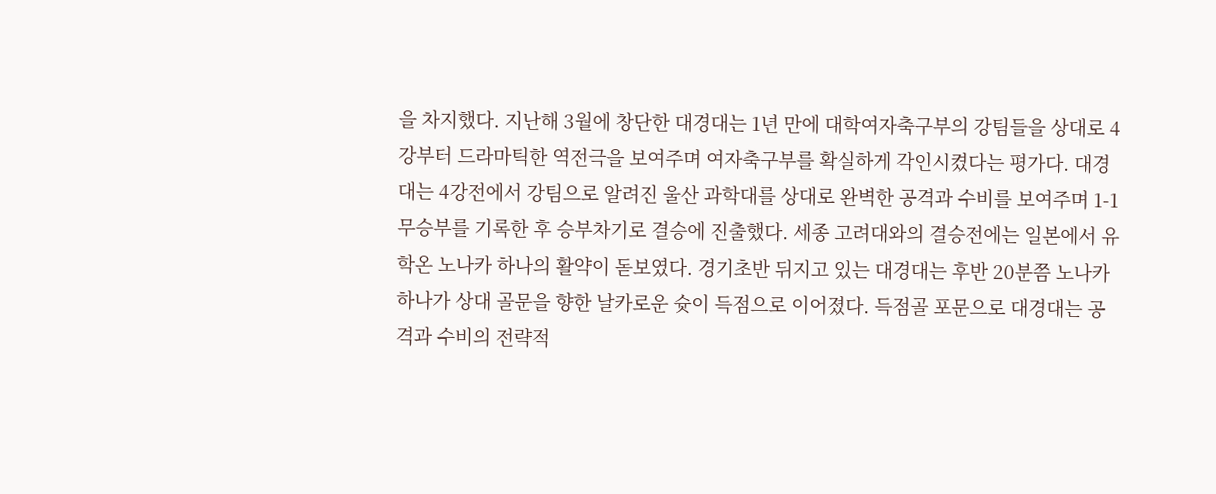을 차지했다. 지난해 3월에 창단한 대경대는 1년 만에 대학여자축구부의 강팀들을 상대로 4강부터 드라마틱한 역전극을 보여주며 여자축구부를 확실하게 각인시켰다는 평가다. 대경대는 4강전에서 강팀으로 알려진 울산 과학대를 상대로 완벽한 공격과 수비를 보여주며 1-1 무승부를 기록한 후 승부차기로 결승에 진출했다. 세종 고려대와의 결승전에는 일본에서 유학온 노나카 하나의 활약이 돋보였다. 경기초반 뒤지고 있는 대경대는 후반 20분쯤 노나카 하나가 상대 골문을 향한 날카로운 슛이 득점으로 이어졌다. 득점골 포문으로 대경대는 공격과 수비의 전략적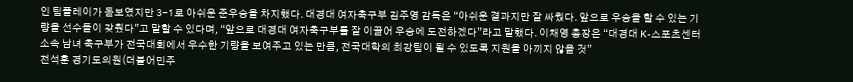인 팀플레이가 돋보였지만 3-1로 아쉬운 준우승을 차지했다. 대경대 여자축구부 김주영 감독은 “아쉬운 결과지만 잘 싸웠다. 앞으로 우승을 할 수 있는 기량을 선수들이 갖췄다"고 말할 수 있다며, “앞으로 대경대 여자축구부를 잘 이끌어 우승에 도전하겠다”라고 말했다. 이채영 총장은 “대경대 K-스포츠센터 소속 남녀 축구부가 전국대회에서 우수한 기량을 보여주고 있는 만큼, 전국대학의 최강팀이 될 수 있도록 지원을 아끼지 않을 것”
전석훈 경기도의원(더불어민주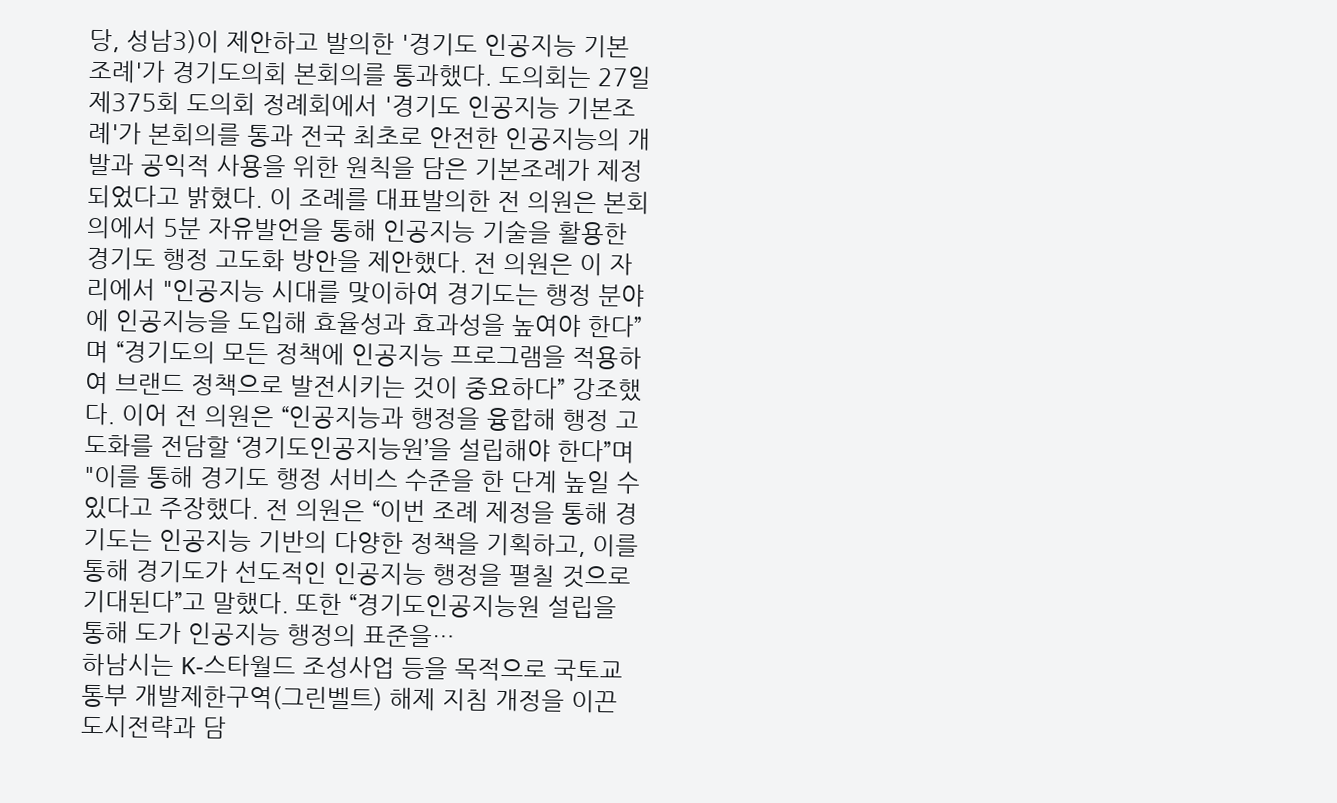당, 성남3)이 제안하고 발의한 '경기도 인공지능 기본조례'가 경기도의회 본회의를 통과했다. 도의회는 27일 제375회 도의회 정례회에서 '경기도 인공지능 기본조례'가 본회의를 통과 전국 최초로 안전한 인공지능의 개발과 공익적 사용을 위한 원칙을 담은 기본조례가 제정되었다고 밝혔다. 이 조례를 대표발의한 전 의원은 본회의에서 5분 자유발언을 통해 인공지능 기술을 활용한 경기도 행정 고도화 방안을 제안했다. 전 의원은 이 자리에서 "인공지능 시대를 맞이하여 경기도는 행정 분야에 인공지능을 도입해 효율성과 효과성을 높여야 한다”며 “경기도의 모든 정책에 인공지능 프로그램을 적용하여 브랜드 정책으로 발전시키는 것이 중요하다” 강조했다. 이어 전 의원은 “인공지능과 행정을 융합해 행정 고도화를 전담할 ‘경기도인공지능원’을 설립해야 한다”며 "이를 통해 경기도 행정 서비스 수준을 한 단계 높일 수 있다고 주장했다. 전 의원은 “이번 조례 제정을 통해 경기도는 인공지능 기반의 다양한 정책을 기획하고, 이를 통해 경기도가 선도적인 인공지능 행정을 펼칠 것으로 기대된다”고 말했다. 또한 “경기도인공지능원 설립을 통해 도가 인공지능 행정의 표준을…
하남시는 K-스타월드 조성사업 등을 목적으로 국토교통부 개발제한구역(그린벨트) 해제 지침 개정을 이끈 도시전략과 담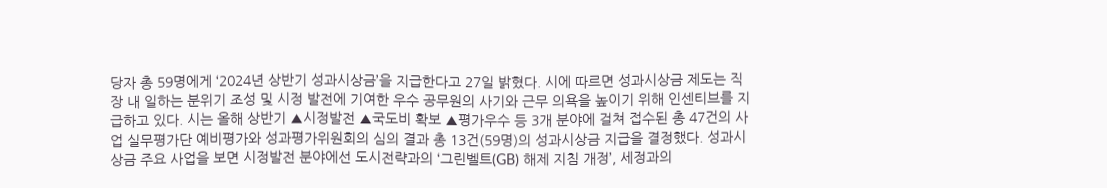당자 총 59명에게 ‘2024년 상반기 성과시상금’을 지급한다고 27일 밝혔다. 시에 따르면 성과시상금 제도는 직장 내 일하는 분위기 조성 및 시정 발전에 기여한 우수 공무원의 사기와 근무 의욕을 높이기 위해 인센티브를 지급하고 있다. 시는 올해 상반기 ▲시정발전 ▲국도비 확보 ▲평가우수 등 3개 분야에 걸쳐 접수된 총 47건의 사업 실무평가단 예비평가와 성과평가위원회의 심의 결과 총 13건(59명)의 성과시상금 지급을 결정했다. 성과시상금 주요 사업을 보면 시정발전 분야에선 도시전략과의 ‘그린벨트(GB) 해제 지침 개정’, 세정과의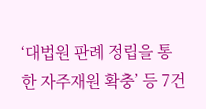‘대법원 판례 정립을 통한 자주재원 확충’ 등 7건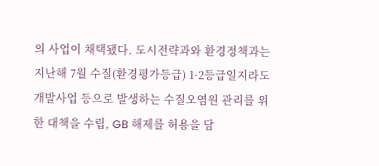의 사업이 채택됐다. 도시전략과와 환경정책과는 지난해 7월 수질(환경평가등급) 1·2등급일지라도 개발사업 등으로 발생하는 수질오염원 관리를 위한 대책을 수립, GB 해제를 허용을 담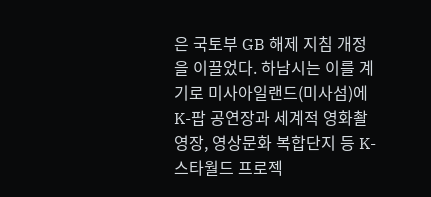은 국토부 GB 해제 지침 개정을 이끌었다. 하남시는 이를 계기로 미사아일랜드(미사섬)에 K-팝 공연장과 세계적 영화촬영장, 영상문화 복합단지 등 K-스타월드 프로젝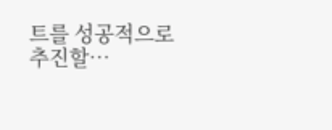트를 성공적으로 추진할…